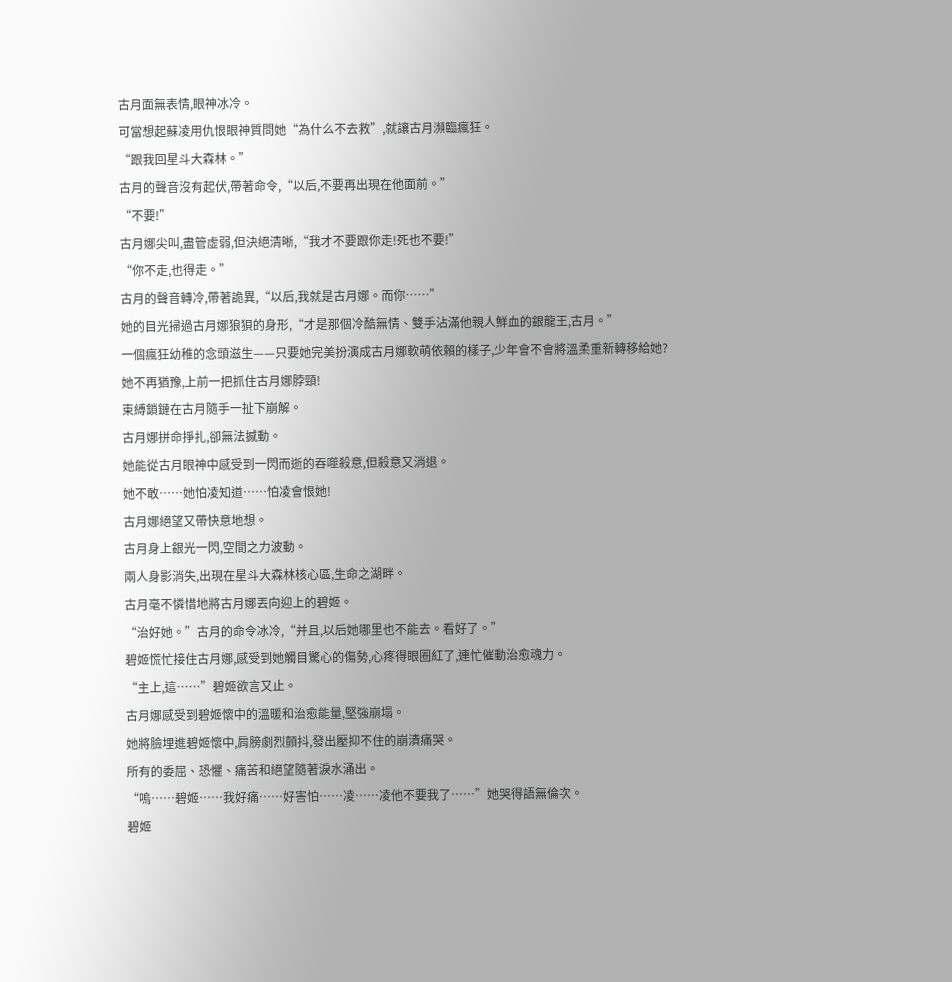古月面無表情,眼神冰冷。
可當想起蘇凌用仇恨眼神質問她“為什么不去救”,就讓古月瀕臨瘋狂。
“跟我回星斗大森林。”
古月的聲音沒有起伏,帶著命令,“以后,不要再出現在他面前。”
“不要!”
古月娜尖叫,盡管虛弱,但決絕清晰,“我才不要跟你走!死也不要!”
“你不走,也得走。”
古月的聲音轉冷,帶著詭異,“以后,我就是古月娜。而你……”
她的目光掃過古月娜狼狽的身形,“才是那個冷酷無情、雙手沾滿他親人鮮血的銀龍王,古月。”
一個瘋狂幼稚的念頭滋生——只要她完美扮演成古月娜軟萌依賴的樣子,少年會不會將溫柔重新轉移給她?
她不再猶豫,上前一把抓住古月娜脖頸!
束縛鎖鏈在古月隨手一扯下崩解。
古月娜拼命掙扎,卻無法撼動。
她能從古月眼神中感受到一閃而逝的吞噬殺意,但殺意又消退。
她不敢……她怕凌知道……怕凌會恨她!
古月娜絕望又帶快意地想。
古月身上銀光一閃,空間之力波動。
兩人身影消失,出現在星斗大森林核心區,生命之湖畔。
古月毫不憐惜地將古月娜丟向迎上的碧姬。
“治好她。”古月的命令冰冷,“并且,以后她哪里也不能去。看好了。”
碧姬慌忙接住古月娜,感受到她觸目驚心的傷勢,心疼得眼圈紅了,連忙催動治愈魂力。
“主上,這……”碧姬欲言又止。
古月娜感受到碧姬懷中的溫暖和治愈能量,堅強崩塌。
她將臉埋進碧姬懷中,肩膀劇烈顫抖,發出壓抑不住的崩潰痛哭。
所有的委屈、恐懼、痛苦和絕望隨著淚水涌出。
“嗚……碧姬……我好痛……好害怕……凌……凌他不要我了……”她哭得語無倫次。
碧姬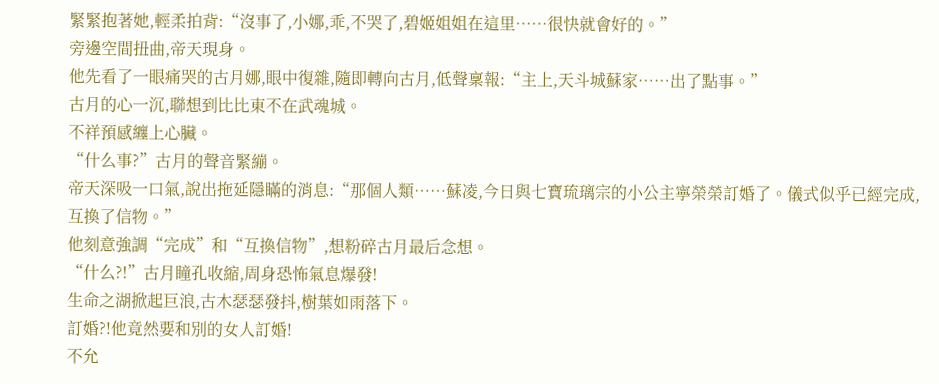緊緊抱著她,輕柔拍背:“沒事了,小娜,乖,不哭了,碧姬姐姐在這里……很快就會好的。”
旁邊空間扭曲,帝天現身。
他先看了一眼痛哭的古月娜,眼中復雜,隨即轉向古月,低聲稟報:“主上,天斗城蘇家……出了點事。”
古月的心一沉,聯想到比比東不在武魂城。
不祥預感纏上心臟。
“什么事?”古月的聲音緊繃。
帝天深吸一口氣,說出拖延隱瞞的消息:“那個人類……蘇凌,今日與七寶琉璃宗的小公主寧榮榮訂婚了。儀式似乎已經完成,互換了信物。”
他刻意強調“完成”和“互換信物”,想粉碎古月最后念想。
“什么?!”古月瞳孔收縮,周身恐怖氣息爆發!
生命之湖掀起巨浪,古木瑟瑟發抖,樹葉如雨落下。
訂婚?!他竟然要和別的女人訂婚!
不允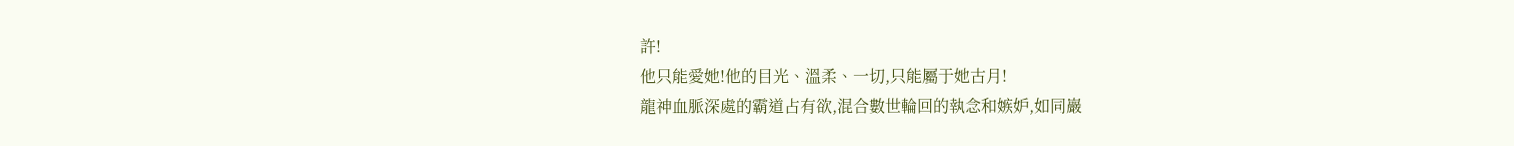許!
他只能愛她!他的目光、溫柔、一切,只能屬于她古月!
龍神血脈深處的霸道占有欲,混合數世輪回的執念和嫉妒,如同巖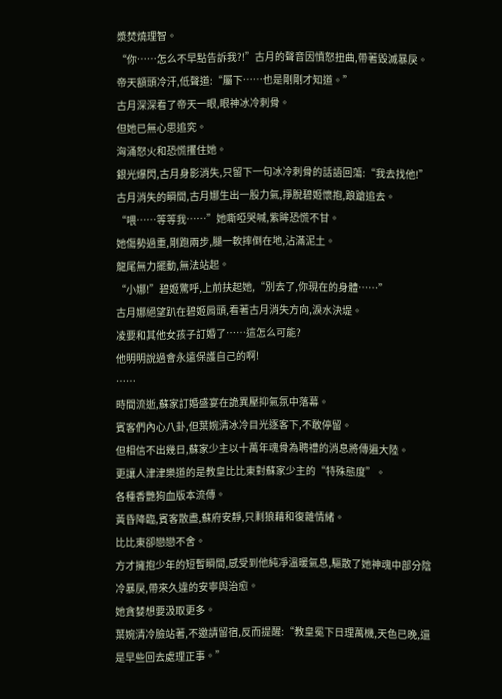漿焚燒理智。
“你……怎么不早點告訴我?!”古月的聲音因憤怒扭曲,帶著毀滅暴戾。
帝天額頭冷汗,低聲道:“屬下……也是剛剛才知道。”
古月深深看了帝天一眼,眼神冰冷刺骨。
但她已無心思追究。
洶涌怒火和恐慌攫住她。
銀光爆閃,古月身影消失,只留下一句冰冷刺骨的話語回蕩:“我去找他!”
古月消失的瞬間,古月娜生出一股力氣,掙脫碧姬懷抱,踉蹌追去。
“喂……等等我……”她嘶啞哭喊,紫眸恐慌不甘。
她傷勢過重,剛跑兩步,腿一軟摔倒在地,沾滿泥土。
龍尾無力擺動,無法站起。
“小娜!”碧姬驚呼,上前扶起她,“別去了,你現在的身體……”
古月娜絕望趴在碧姬肩頭,看著古月消失方向,淚水決堤。
凌要和其他女孩子訂婚了……這怎么可能?
他明明說過會永遠保護自己的啊!
……
時間流逝,蘇家訂婚盛宴在詭異壓抑氣氛中落幕。
賓客們內心八卦,但葉婉清冰冷目光逐客下,不敢停留。
但相信不出幾日,蘇家少主以十萬年魂骨為聘禮的消息將傳遍大陸。
更讓人津津樂道的是教皇比比東對蘇家少主的“特殊態度”。
各種香艷狗血版本流傳。
黃昏降臨,賓客散盡,蘇府安靜,只剩狼藉和復雜情緒。
比比東卻戀戀不舍。
方才擁抱少年的短暫瞬間,感受到他純凈溫暖氣息,驅散了她神魂中部分陰冷暴戾,帶來久違的安寧與治愈。
她貪婪想要汲取更多。
葉婉清冷臉站著,不邀請留宿,反而提醒:“教皇冕下日理萬機,天色已晚,還是早些回去處理正事。”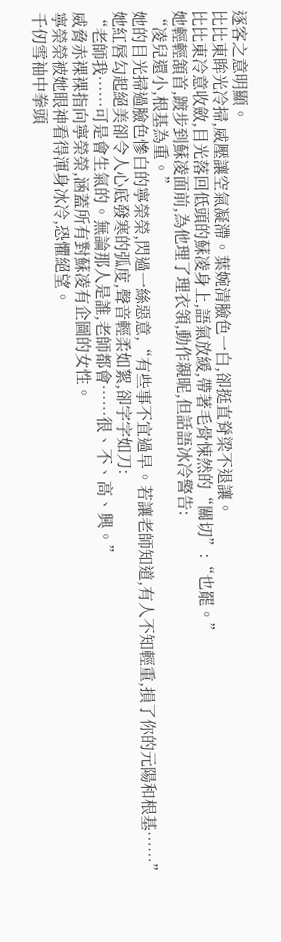逐客之意明顯。
比比東眸光冷掃,威壓讓空氣凝滯。葉婉清臉色一白,卻挺直脊梁不退讓。
比比東冷意收斂,目光落回低頭的蘇凌身上,語氣放緩,帶著毛骨悚然的“關切”:“也罷。”
她輕輕頷首,踱步到蘇凌面前,為他理了理衣領,動作親昵,但話語冰冷警告:
“凌兒還小,根基為重。”
她的目光掃過臉色慘白的寧榮榮,閃過一絲惡意,“有些事不宜過早。若讓老師知道,有人不知輕重,損了你的元陽和根基……”
她紅唇勾起絕美卻令人心底發寒的弧度,聲音輕柔如絮,卻字字如刀:
“老師我……可是會生氣的。無論那人是誰,老師都會……很、不、高、興。”
威脅赤裸裸指向寧榮榮,涵蓋所有對蘇凌有企圖的女性。
寧榮榮被她眼神看得渾身冰冷,恐懼絕望。
千仞雪袖中拳頭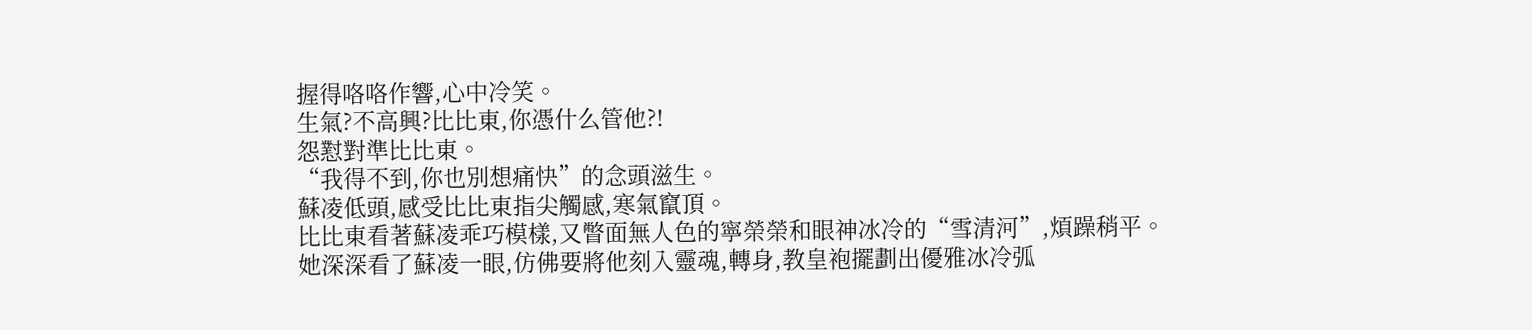握得咯咯作響,心中冷笑。
生氣?不高興?比比東,你憑什么管他?!
怨懟對準比比東。
“我得不到,你也別想痛快”的念頭滋生。
蘇凌低頭,感受比比東指尖觸感,寒氣竄頂。
比比東看著蘇凌乖巧模樣,又瞥面無人色的寧榮榮和眼神冰冷的“雪清河”,煩躁稍平。
她深深看了蘇凌一眼,仿佛要將他刻入靈魂,轉身,教皇袍擺劃出優雅冰冷弧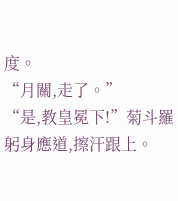度。
“月關,走了。”
“是,教皇冕下!”菊斗羅躬身應道,擦汗跟上。